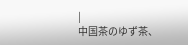|
中国茶のゆず茶、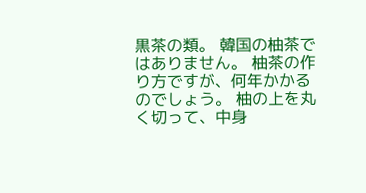黒茶の類。 韓国の柚茶ではありません。 柚茶の作り方ですが、何年かかるのでしょう。 柚の上を丸く切って、中身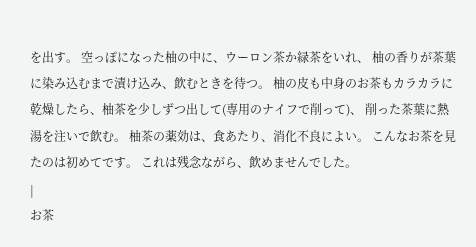を出す。 空っぽになった柚の中に、ウーロン茶か緑茶をいれ、 柚の香りが茶葉に染み込むまで漬け込み、飲むときを待つ。 柚の皮も中身のお茶もカラカラに乾燥したら、柚茶を少しずつ出して(専用のナイフで削って)、 削った茶葉に熱湯を注いで飲む。 柚茶の薬効は、食あたり、消化不良によい。 こんなお茶を見たのは初めてです。 これは残念ながら、飲めませんでした。
|
お茶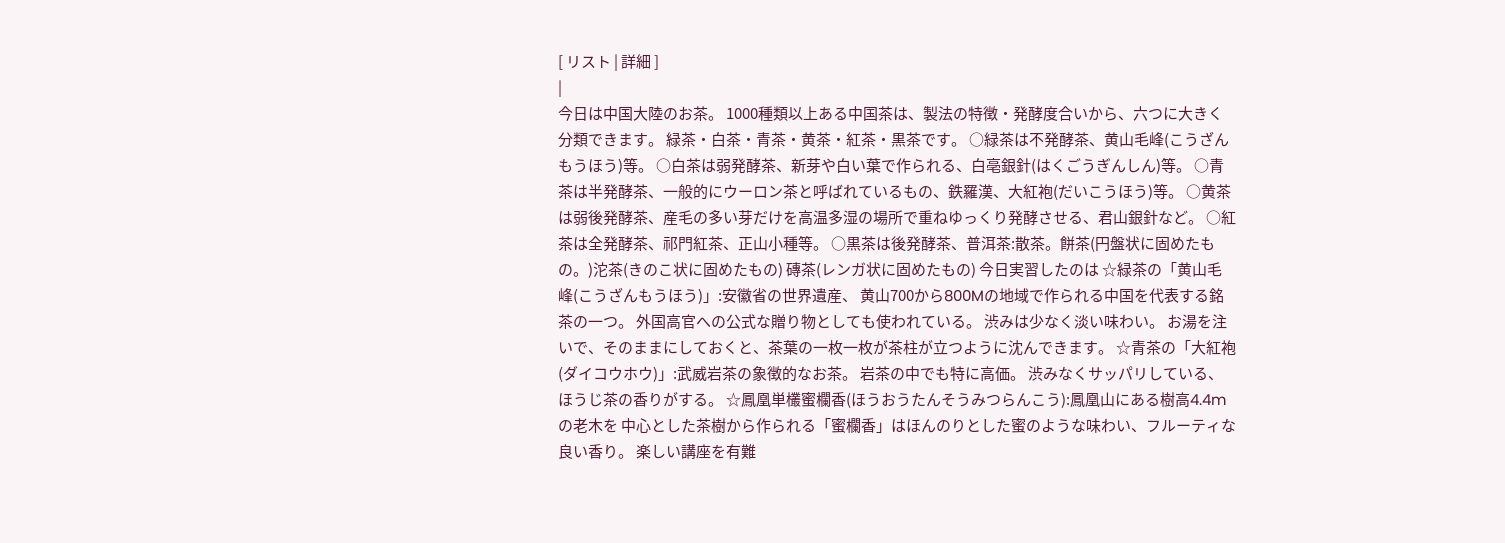[ リスト | 詳細 ]
|
今日は中国大陸のお茶。 1000種類以上ある中国茶は、製法の特徴・発酵度合いから、六つに大きく分類できます。 緑茶・白茶・青茶・黄茶・紅茶・黒茶です。 ○緑茶は不発酵茶、黄山毛峰(こうざんもうほう)等。 ○白茶は弱発酵茶、新芽や白い葉で作られる、白亳銀針(はくごうぎんしん)等。 ○青茶は半発酵茶、一般的にウーロン茶と呼ばれているもの、鉄羅漢、大紅袍(だいこうほう)等。 ○黄茶は弱後発酵茶、産毛の多い芽だけを高温多湿の場所で重ねゆっくり発酵させる、君山銀針など。 ○紅茶は全発酵茶、祁門紅茶、正山小種等。 ○黒茶は後発酵茶、普洱茶:散茶。餅茶(円盤状に固めたもの。)沱茶(きのこ状に固めたもの) 磚茶(レンガ状に固めたもの) 今日実習したのは ☆緑茶の「黄山毛峰(こうざんもうほう)」:安徽省の世界遺産、 黄山700から800Mの地域で作られる中国を代表する銘茶の一つ。 外国高官への公式な贈り物としても使われている。 渋みは少なく淡い味わい。 お湯を注いで、そのままにしておくと、茶葉の一枚一枚が茶柱が立つように沈んできます。 ☆青茶の「大紅袍(ダイコウホウ)」:武威岩茶の象徴的なお茶。 岩茶の中でも特に高価。 渋みなくサッパリしている、ほうじ茶の香りがする。 ☆鳳凰単欉蜜欄香(ほうおうたんそうみつらんこう):鳳凰山にある樹高4.4mの老木を 中心とした茶樹から作られる「蜜欄香」はほんのりとした蜜のような味わい、フルーティな良い香り。 楽しい講座を有難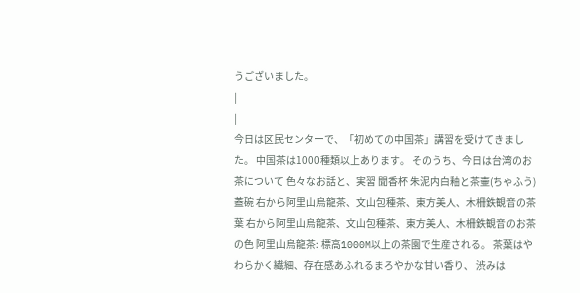うございました。
|
|
今日は区民センターで、「初めての中国茶」講習を受けてきました。 中国茶は1000種類以上あります。 そのうち、今日は台湾のお茶について 色々なお話と、実習 聞香杯 朱泥内白釉と茶壷(ちゃふう) 蓋碗 右から阿里山烏龍茶、文山包種茶、東方美人、木柵鉄観音の茶葉 右から阿里山烏龍茶、文山包種茶、東方美人、木柵鉄観音のお茶の色 阿里山烏龍茶: 標高1000M以上の茶園で生産される。 茶葉はやわらかく繊細、存在感あふれるまろやかな甘い香り、 渋みは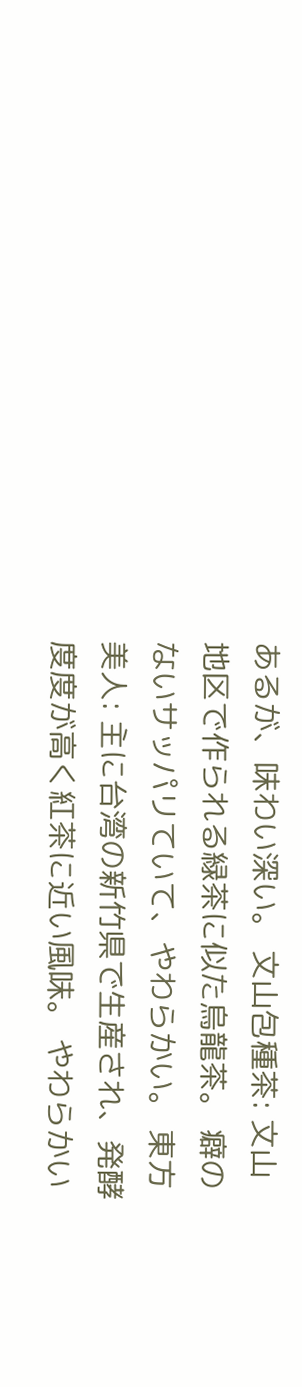あるが、味わい深い。 文山包種茶: 文山地区で作られる緑茶に似た烏龍茶。 癖のないサッパリていて、やわらかい。 東方美人: 主に台湾の新竹県で生産され、発酵度度が高く紅茶に近い風味。 やわらかい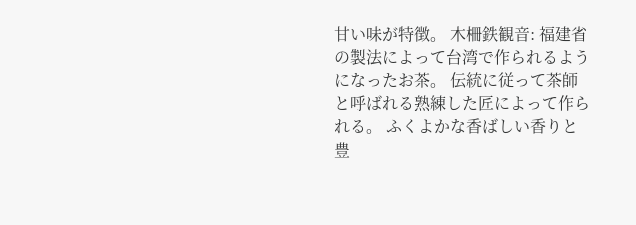甘い味が特徴。 木柵鉄観音: 福建省の製法によって台湾で作られるようになったお茶。 伝統に従って茶師と呼ばれる熟練した匠によって作られる。 ふくよかな香ばしい香りと豊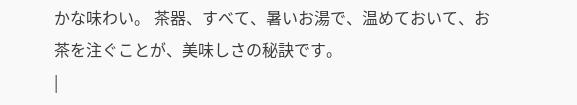かな味わい。 茶器、すべて、暑いお湯で、温めておいて、お茶を注ぐことが、美味しさの秘訣です。
|